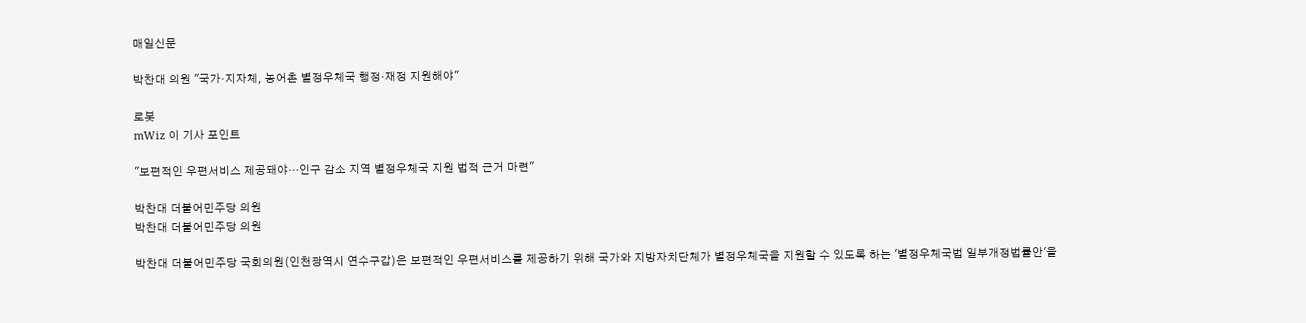매일신문

박찬대 의원 "국가·지자체, 농어촌 별정우체국 행정·재정 지원해야"

로봇
mWiz 이 기사 포인트

"보편적인 우편서비스 제공돼야…인구 감소 지역 별정우체국 지원 법적 근거 마련"

박찬대 더불어민주당 의원
박찬대 더불어민주당 의원

박찬대 더불어민주당 국회의원(인천광역시 연수구갑)은 보편적인 우편서비스를 제공하기 위해 국가와 지방자치단체가 별정우체국을 지원할 수 있도록 하는 '별정우체국법 일부개정법률안'을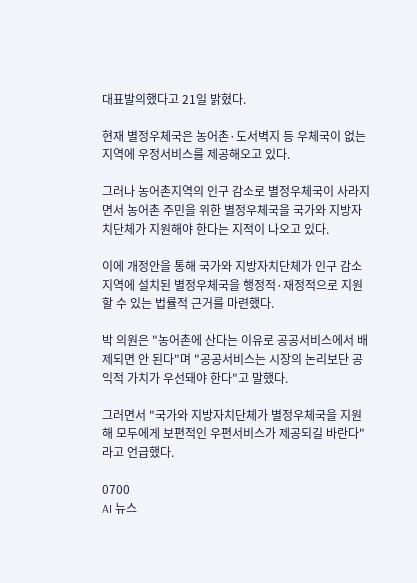대표발의했다고 21일 밝혔다.

현재 별정우체국은 농어촌·도서벽지 등 우체국이 없는 지역에 우정서비스를 제공해오고 있다.

그러나 농어촌지역의 인구 감소로 별정우체국이 사라지면서 농어촌 주민을 위한 별정우체국을 국가와 지방자치단체가 지원해야 한다는 지적이 나오고 있다.

이에 개정안을 통해 국가와 지방자치단체가 인구 감소 지역에 설치된 별정우체국을 행정적·재정적으로 지원할 수 있는 법률적 근거를 마련했다.

박 의원은 "농어촌에 산다는 이유로 공공서비스에서 배제되면 안 된다"며 "공공서비스는 시장의 논리보단 공익적 가치가 우선돼야 한다"고 말했다.

그러면서 "국가와 지방자치단체가 별정우체국을 지원해 모두에게 보편적인 우편서비스가 제공되길 바란다"라고 언급했다.

0700
AI 뉴스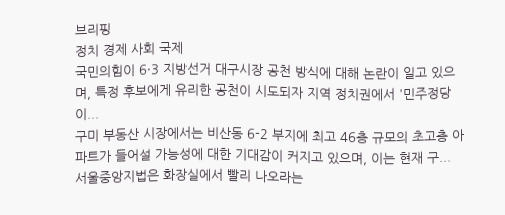브리핑
정치 경제 사회 국제
국민의힘이 6·3 지방선거 대구시장 공천 방식에 대해 논란이 일고 있으며, 특정 후보에게 유리한 공천이 시도되자 지역 정치권에서 '민주정당이...
구미 부동산 시장에서는 비산동 6-2 부지에 최고 46층 규모의 초고층 아파트가 들어설 가능성에 대한 기대감이 커지고 있으며, 이는 현재 구...
서울중앙지법은 화장실에서 빨리 나오라는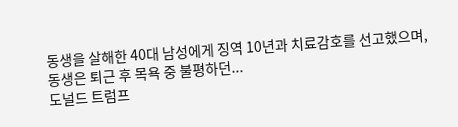동생을 살해한 40대 남성에게 징역 10년과 치료감호를 선고했으며, 동생은 퇴근 후 목욕 중 불평하던...
도널드 트럼프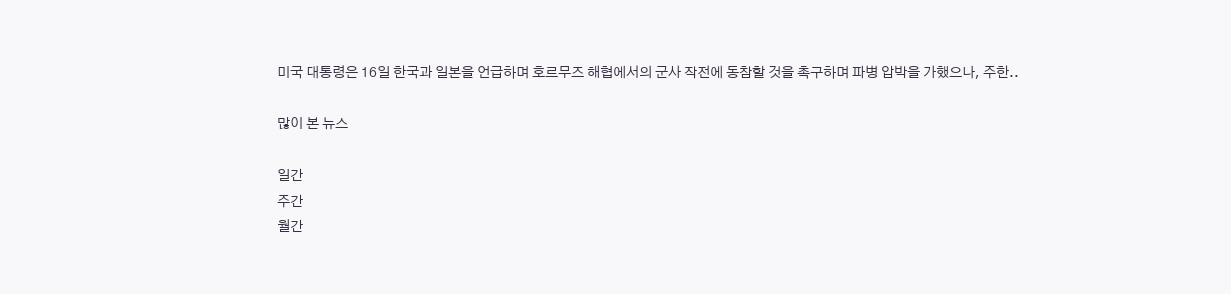미국 대통령은 16일 한국과 일본을 언급하며 호르무즈 해협에서의 군사 작전에 동참할 것을 촉구하며 파병 압박을 가했으나, 주한..

많이 본 뉴스

일간
주간
월간